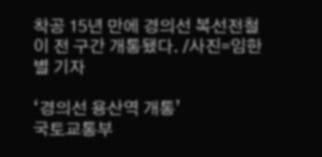착공 15년 만에 경의선 복선전철이 전 구간 개통됐다. /사진=임한별 기자

‘경의선 용산역 개통’
국토교통부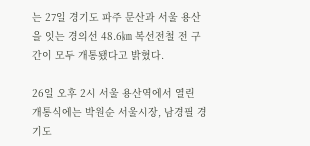는 27일 경기도 파주 문산과 서울 용산을 잇는 경의선 48.6㎞ 복선전철 전 구간이 모두 개통됐다고 밝혔다.

26일 오후 2시 서울 용산역에서 열린 개통식에는 박원순 서울시장, 남경필 경기도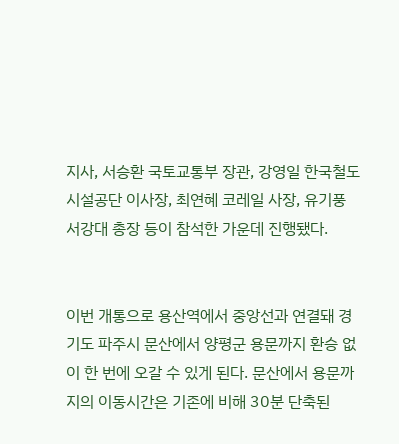지사, 서승환 국토교통부 장관, 강영일 한국철도시설공단 이사장, 최연혜 코레일 사장, 유기풍 서강대 총장 등이 참석한 가운데 진행됐다.


이번 개통으로 용산역에서 중앙선과 연결돼 경기도 파주시 문산에서 양평군 용문까지 환승 없이 한 번에 오갈 수 있게 된다. 문산에서 용문까지의 이동시간은 기존에 비해 30분 단축된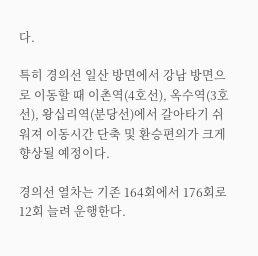다.

특히 경의선 일산 방면에서 강남 방면으로 이동할 때 이촌역(4호선), 옥수역(3호선), 왕십리역(분당선)에서 갈아타기 쉬워져 이동시간 단축 및 환승편의가 크게 향상될 예정이다.

경의선 열차는 기존 164회에서 176회로 12회 늘려 운행한다.